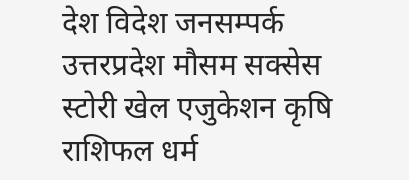देश विदेश जनसम्पर्क उत्तरप्रदेश मौसम सक्सेस स्टोरी खेल एजुकेशन कृषि राशिफल धर्म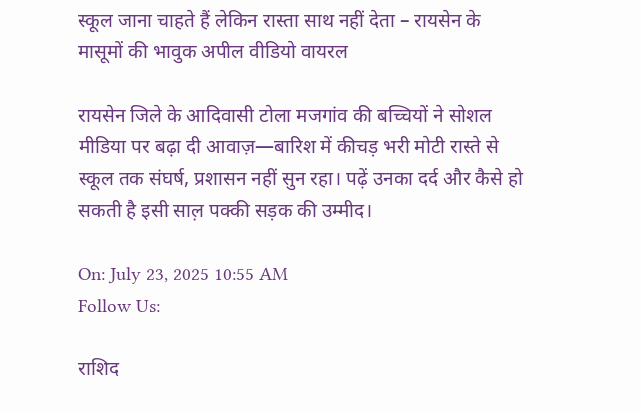स्कूल जाना चाहते हैं लेकिन रास्ता साथ नहीं देता – रायसेन के मासूमों की भावुक अपील वीडियो वायरल

रायसेन जिले के आदिवासी टोला मजगांव की बच्चियों ने सोशल मीडिया पर बढ़ा दी आवाज़—बारिश में कीचड़ भरी मोटी रास्ते से स्कूल तक संघर्ष, प्रशासन नहीं सुन रहा। पढ़ें उनका दर्द और कैसे हो सकती है इसी साल़ पक्की सड़क की उम्मीद।

On: July 23, 2025 10:55 AM
Follow Us:

राशिद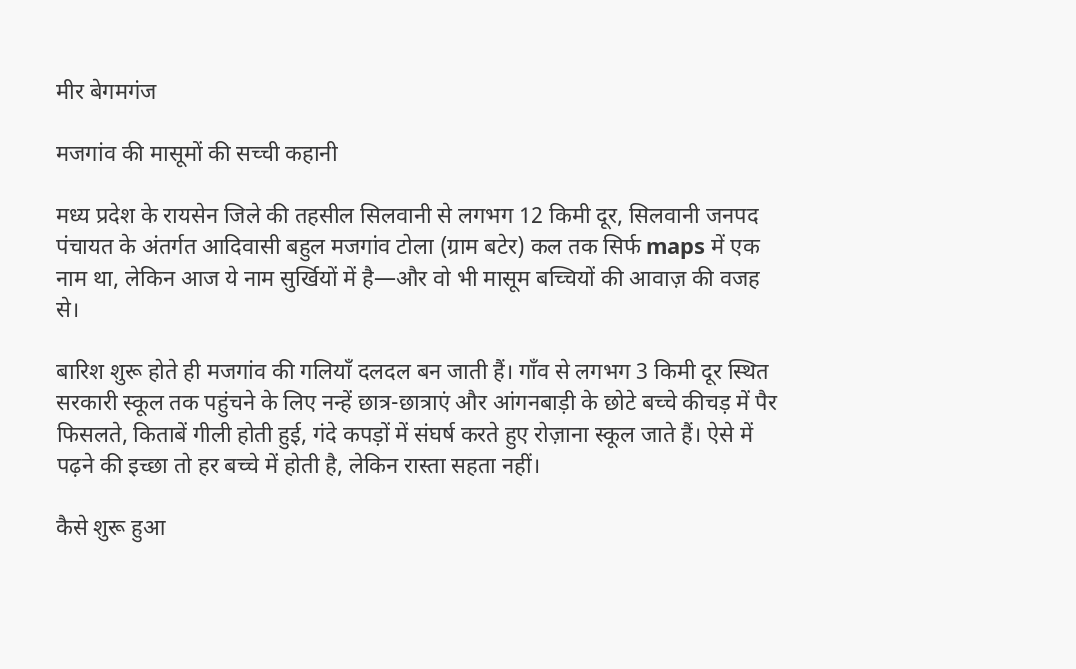मीर बेगमगंज

मजगांव की मासूमों की सच्ची कहानी

मध्य प्रदेश के रायसेन जिले की तहसील सिलवानी से लगभग 12 किमी दूर, सिलवानी जनपद पंचायत के अंतर्गत आदिवासी बहुल मजगांव टोला (ग्राम बटेर) कल तक सिर्फ maps में एक नाम था, लेकिन आज ये नाम सुर्खियों में है—और वो भी मासूम बच्चियों की आवाज़ की वजह से।

बारिश शुरू होते ही मजगांव की गलियाँ दलदल बन जाती हैं। गाँव से लगभग 3 किमी दूर स्थित सरकारी स्कूल तक पहुंचने के लिए नन्हें छात्र-छात्राएं और आंगनबाड़ी के छोटे बच्चे कीचड़ में पैर फिसलते, किताबें गीली होती हुई, गंदे कपड़ों में संघर्ष करते हुए रोज़ाना स्कूल जाते हैं। ऐसे में पढ़ने की इच्छा तो हर बच्चे में होती है, लेकिन रास्ता सहता नहीं।

कैसे शुरू हुआ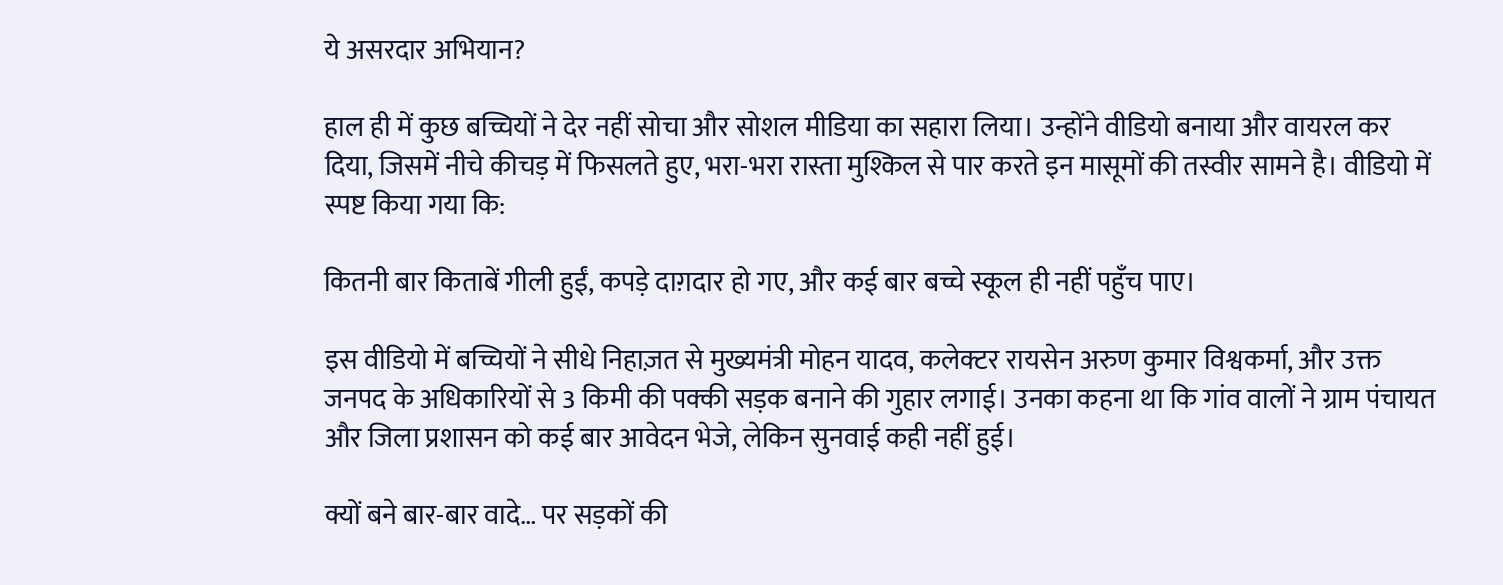ये असरदार अभियान?

हाल ही में कुछ बच्चियों ने देर नहीं सोचा और सोशल मीडिया का सहारा लिया। उन्होंने वीडियो बनाया और वायरल कर दिया, जिसमें नीचे कीचड़ में फिसलते हुए, भरा-भरा रास्ता मुश्किल से पार करते इन मासूमों की तस्वीर सामने है। वीडियो में स्पष्ट किया गया कि:

कितनी बार किताबें गीली हुईं, कपड़े दाग़दार हो गए, और कई बार बच्चे स्कूल ही नहीं पहुँच पाए।

इस वीडियो में बच्चियों ने सीधे निहाज़त से मुख्यमंत्री मोहन यादव, कलेक्टर रायसेन अरुण कुमार विश्वकर्मा, और उक्त जनपद के अधिकारियों से 3 किमी की पक्की सड़क बनाने की गुहार लगाई। उनका कहना था कि गांव वालों ने ग्राम पंचायत और जिला प्रशासन को कई बार आवेदन भेजे, लेकिन सुनवाई कही नहीं हुई।

क्यों बने बार-बार वादे… पर सड़कों की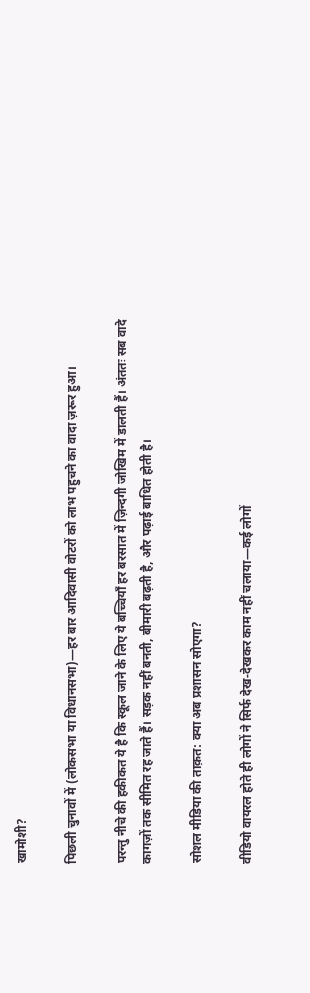खामोशी?

पिछली चुनावों में (लोकसभा या विधानसभा)—हर बार आदिवासी वोटरों को लाभ पहुचने का वादा ज़रूर हुआ।

परन्तु नीचे की हकीकत ये है कि स्कूल जाने के लिए ये बच्चियाँ हर बरसात में ज़िन्दगी जोखिम में डालती हैं। अंततः सब वादे कागज़ों तक सीमित रह जाते हैं। सड़क नहीं बनती, बीमारी बढ़ती है, और पढ़ाई बाधित होती है।

सोशल मीडिया की ताक़त: क्या अब प्रशासन सोएगा?

वीडियो वायरल होते ही लोगों ने सिर्फ देख‑देखकर काम नहीं चलाया—कई लोगों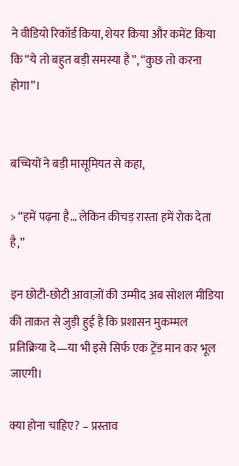ने वीडियो रिकॉर्ड किया, शेयर किया और कमेंट किया कि “ये तो बहुत बड़ी समस्या है”, “कुछ तो करना होगा”।


बच्चियों ने बड़ी मासूमियत से कहा,

> “हमें पढ़ना है… लेकिन कीचड़ रास्ता हमें रोक देता है,”

इन छोटी‑छोटी आवाज़ों की उम्मीद अब सोशल मीडिया की ताक़त से जुड़ी हुई है कि प्रशासन मुकम्मल प्रतिक्रिया दे—या भी इसे सिर्फ एक ट्रेंड मान कर भूल जाएगी।

क्या होना चाहिए? – प्रस्ताव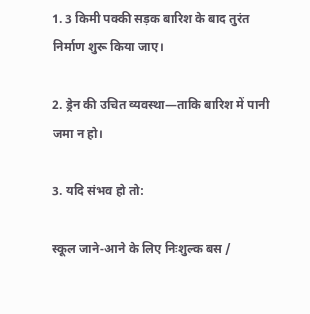1. 3 किमी पक्की सड़क बारिश के बाद तुरंत निर्माण शुरू किया जाए।

2. ड्रेन की उचित व्यवस्था—ताकि बारिश में पानी जमा न हो।

3. यदि संभव हो तो:

स्कूल जाने‑आने के लिए निःशुल्क बस /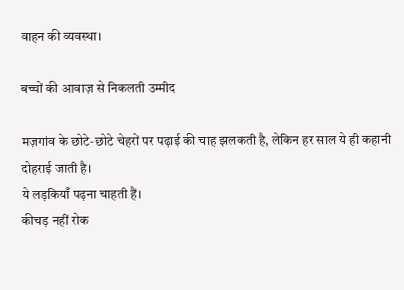वाहन की व्यवस्था।

बच्चों की आवाज़ से निकलती उम्मीद

मज़गांव के छोटे‑छोटे चेहरों पर पढ़ाई की चाह झलकती है, लेकिन हर साल ये ही कहानी दोहराई जाती है।
ये लड़कियाँ पढ़ना चाहती हैं।
कीचड़ नहीं रोक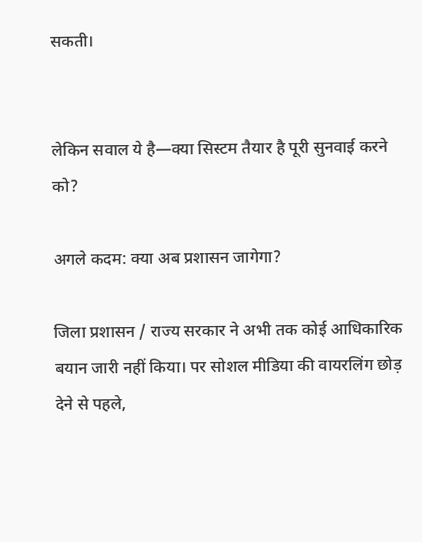सकती।


लेकिन सवाल ये है—क्या सिस्टम तैयार है पूरी सुनवाई करने को?

अगले कदम: क्या अब प्रशासन जागेगा?

जिला प्रशासन / राज्य सरकार ने अभी तक कोई आधिकारिक बयान जारी नहीं किया। पर सोशल मीडिया की वायरलिंग छोड़ देने से पहले,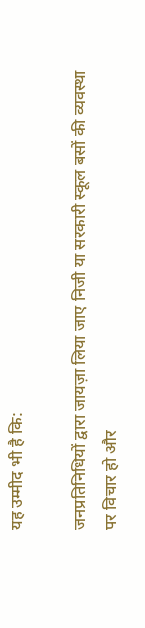यह उम्मीद भी है कि:

जनप्रतिनिधियों द्वारा जायज़ा लिया जाए निजी या सरकारी स्कूल बसों की व्यवस्था पर विचार हो और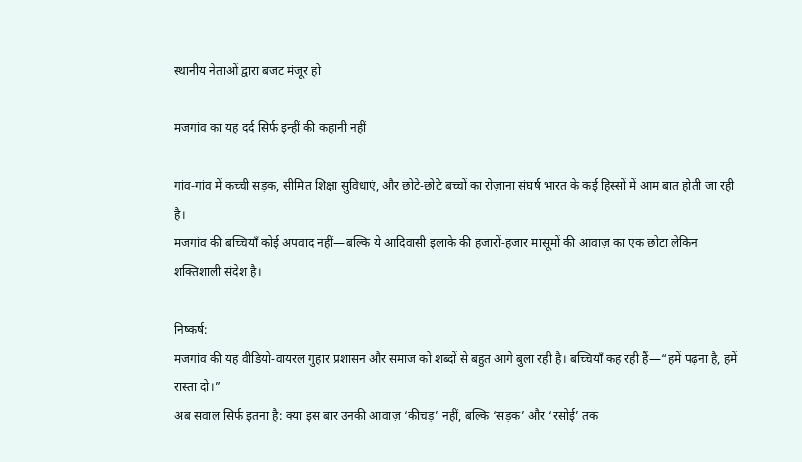स्थानीय नेताओं द्वारा बजट मंजूर हो

मजगांव का यह दर्द सिर्फ इन्हीं की कहानी नहीं

गांव‑गांव में कच्ची सड़क, सीमित शिक्षा सुविधाएं, और छोटे‑छोटे बच्चों का रोज़ाना संघर्ष भारत के कई हिस्सों में आम बात होती जा रही है।
मजगांव की बच्चियाँ कोई अपवाद नहीं—बल्कि ये आदिवासी इलाके की हजारों‑हजार मासूमों की आवाज़ का एक छोटा लेकिन शक्तिशाली संदेश है।

निष्कर्ष:
मजगांव की यह वीडियो‑वायरल गुहार प्रशासन और समाज को शब्दों से बहुत आगे बुला रही है। बच्चियाँ कह रही हैं—“हमें पढ़ना है, हमें रास्ता दो।”
अब सवाल सिर्फ इतना है: क्या इस बार उनकी आवाज़ ‘कीचड़’ नहीं, बल्कि ‘सड़क’ और ‘रसोई’ तक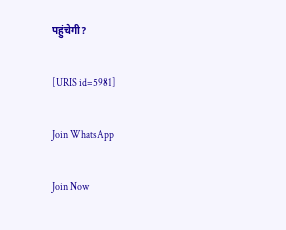पहुंचेगी?

[URIS id=5981]

Join WhatsApp

Join Now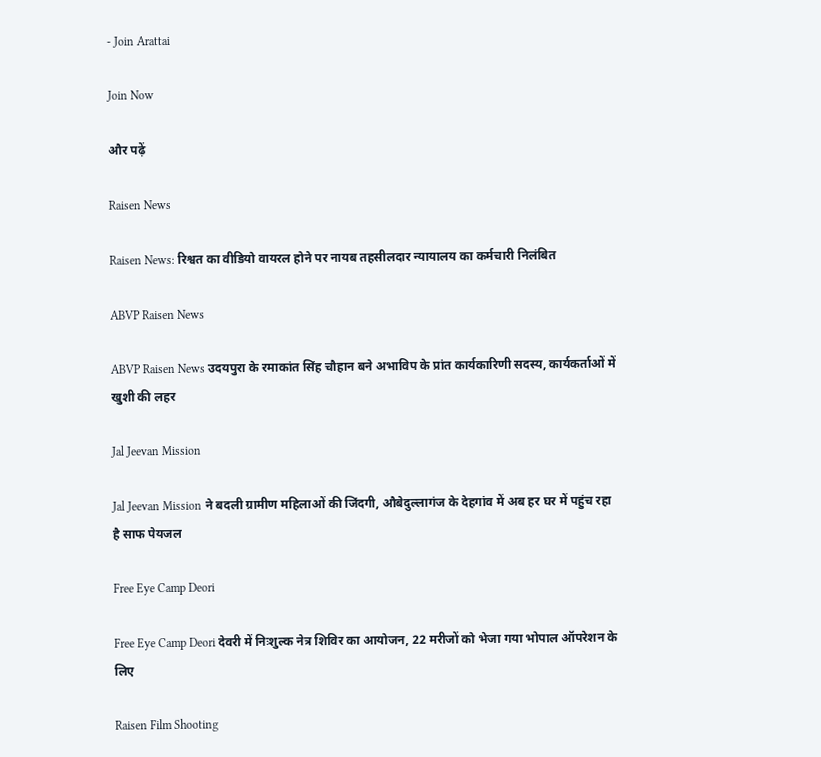- Join Arattai

Join Now

और पढ़ें

Raisen News

Raisen News: रिश्वत का वीडियो वायरल होने पर नायब तहसीलदार न्यायालय का कर्मचारी निलंबित

ABVP Raisen News

ABVP Raisen News उदयपुरा के रमाकांत सिंह चौहान बने अभाविप के प्रांत कार्यकारिणी सदस्य, कार्यकर्ताओं में खुशी की लहर

Jal Jeevan Mission

Jal Jeevan Mission ने बदली ग्रामीण महिलाओं की जिंदगी, औबेदुल्लागंज के देहगांव में अब हर घर में पहुंच रहा है साफ पेयजल

Free Eye Camp Deori

Free Eye Camp Deori देवरी में निःशुल्क नेत्र शिविर का आयोजन, 22 मरीजों को भेजा गया भोपाल ऑपरेशन के लिए

Raisen Film Shooting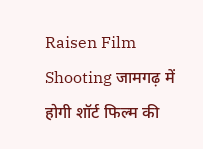Raisen Film Shooting जामगढ़ में होगी शॉर्ट फिल्म की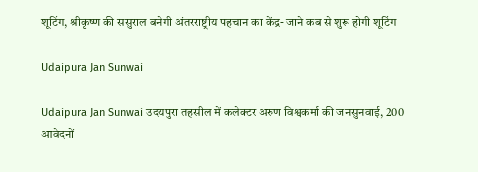शूटिंग, श्रीकृष्ण की ससुराल बनेगी अंतरराष्ट्रीय पहचान का केंद्र- जाने कब से शुरू होगी शूटिंग

Udaipura Jan Sunwai

Udaipura Jan Sunwai उदयपुरा तहसील में कलेक्टर अरुण विश्वकर्मा की जनसुनवाई, 200 आवेदनों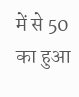में से 50 का हुआ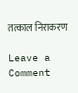तत्काल निराकरण

Leave a Comment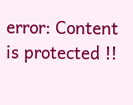error: Content is protected !!